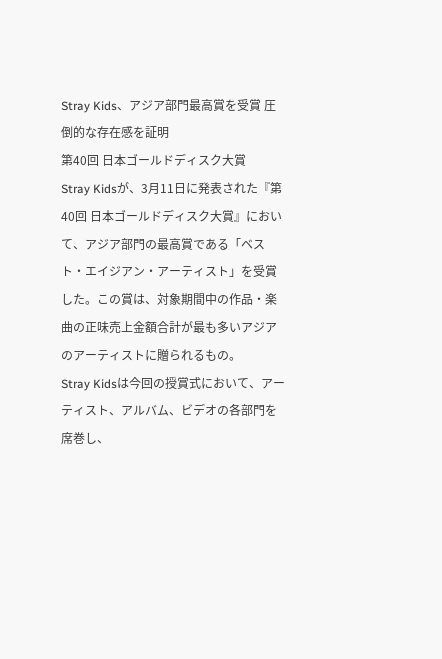Stray Kids、アジア部門最高賞を受賞 圧倒的な存在感を証明
第40回 日本ゴールドディスク大賞
Stray Kidsが、3月11日に発表された『第40回 日本ゴールドディスク大賞』において、アジア部門の最高賞である「ベスト・エイジアン・アーティスト」を受賞した。この賞は、対象期間中の作品・楽曲の正味売上金額合計が最も多いアジアのアーティストに贈られるもの。
Stray Kidsは今回の授賞式において、アーティスト、アルバム、ビデオの各部門を席巻し、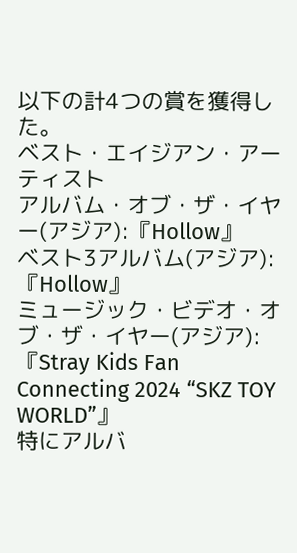以下の計4つの賞を獲得した。
ベスト・エイジアン・アーティスト
アルバム・オブ・ザ・イヤー(アジア):『Hollow』
ベスト3アルバム(アジア):『Hollow』
ミュージック・ビデオ・オブ・ザ・イヤー(アジア):『Stray Kids Fan Connecting 2024 “SKZ TOY WORLD”』
特にアルバ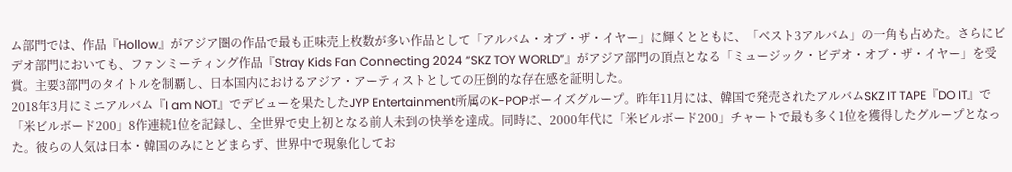ム部門では、作品『Hollow』がアジア圏の作品で最も正味売上枚数が多い作品として「アルバム・オブ・ザ・イヤー」に輝くとともに、「ベスト3アルバム」の一角も占めた。さらにビデオ部門においても、ファンミーティング作品『Stray Kids Fan Connecting 2024 “SKZ TOY WORLD”』がアジア部門の頂点となる「ミュージック・ビデオ・オブ・ザ・イヤー」を受賞。主要3部門のタイトルを制覇し、日本国内におけるアジア・アーティストとしての圧倒的な存在感を証明した。
2018年3月にミニアルバム『I am NOT』でデビューを果たしたJYP Entertainment所属のK-POPボーイズグループ。昨年11月には、韓国で発売されたアルバムSKZ IT TAPE『DO IT』で「米ビルボード200」8作連続1位を記録し、全世界で史上初となる前人未到の快挙を達成。同時に、2000年代に「米ビルボード200」チャートで最も多く1位を獲得したグループとなった。彼らの人気は日本・韓国のみにとどまらず、世界中で現象化してお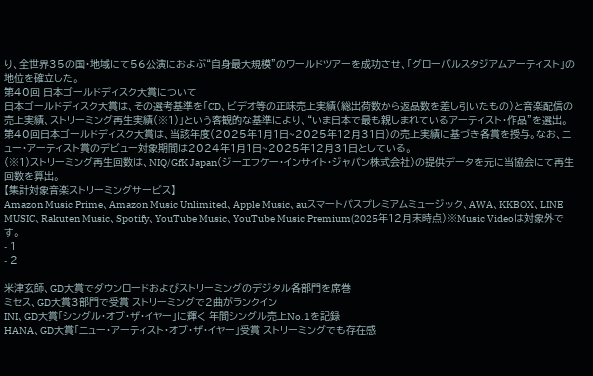り、全世界35の国・地域にて56公演におよぶ“自身最大規模”のワールドツアーを成功させ、「グローバルスタジアムアーティスト」の地位を確立した。
第40回 日本ゴールドディスク大賞について
日本ゴールドディスク大賞は、その選考基準を「CD、ビデオ等の正味売上実績(総出荷数から返品数を差し引いたもの)と音楽配信の売上実績、ストリーミング再生実績(※1)」という客観的な基準により、“いま日本で最も親しまれているアーティスト・作品”を選出。
第40回日本ゴールドディスク大賞は、当該年度(2025年1月1日~2025年12月31日)の売上実績に基づき各賞を授与。なお、ニュー・アーティスト賞のデビュー対象期間は2024年1月1日~2025年12月31日としている。
(※1)ストリーミング再生回数は、NIQ/GfK Japan(ジーエフケー・インサイト・ジャパン株式会社)の提供データを元に当協会にて再生回数を算出。
【集計対象音楽ストリーミングサービス】
Amazon Music Prime、Amazon Music Unlimited、Apple Music、auスマートパスプレミアムミュージック、AWA、KKBOX、LINE MUSIC、Rakuten Music、Spotify、YouTube Music、YouTube Music Premium(2025年12月末時点)※Music Videoは対象外です。
- 1
- 2

米津玄師、GD大賞でダウンロードおよびストリーミングのデジタル各部門を席巻
ミセス、GD大賞3部門で受賞 ストリーミングで2曲がランクイン
INI、GD大賞「シングル・オブ・ザ・イヤー」に輝く 年間シングル売上No.1を記録
HANA、GD大賞「ニュー・アーティスト・オブ・ザ・イヤー」受賞 ストリーミングでも存在感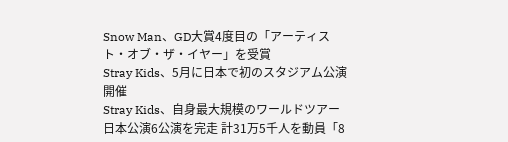Snow Man、GD大賞4度目の「アーティスト・オブ・ザ・イヤー」を受賞
Stray Kids、5月に日本で初のスタジアム公演開催
Stray Kids、自身最大規模のワールドツアー日本公演6公演を完走 計31万5千人を動員「8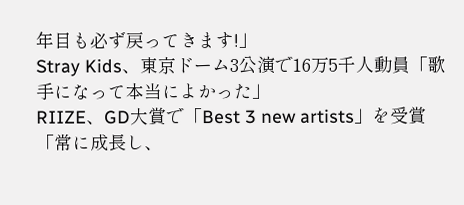年目も必ず戻ってきます!」
Stray Kids、東京ドーム3公演で16万5千人動員「歌手になって本当によかった」
RIIZE、GD大賞で「Best 3 new artists」を受賞「常に成長し、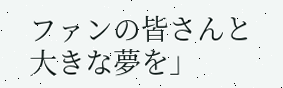ファンの皆さんと大きな夢を」